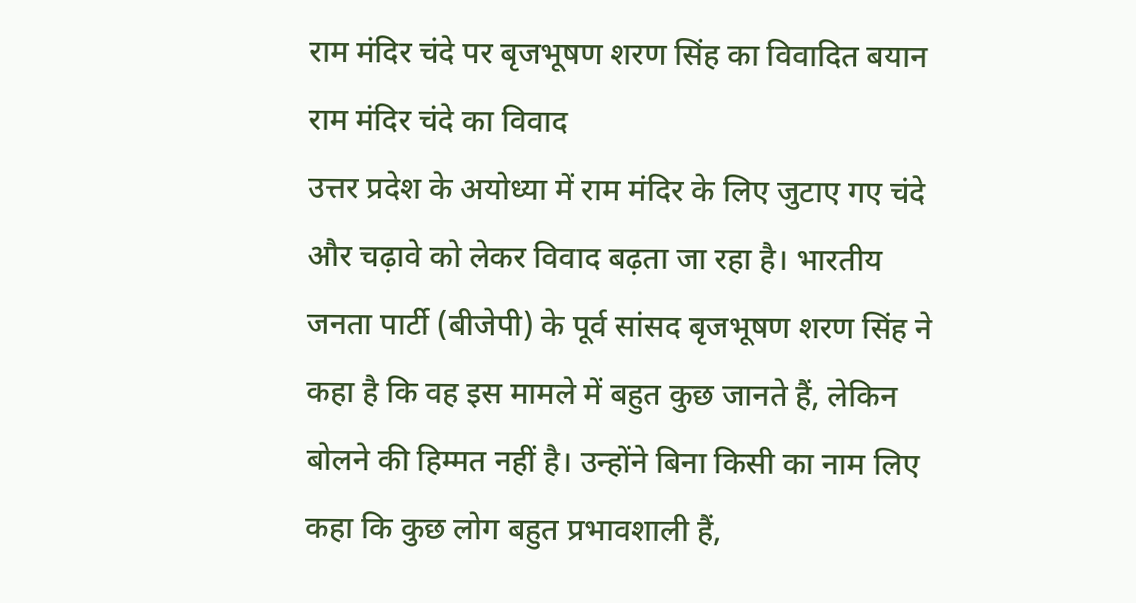राम मंदिर चंदे पर बृजभूषण शरण सिंह का विवादित बयान
राम मंदिर चंदे का विवाद
उत्तर प्रदेश के अयोध्या में राम मंदिर के लिए जुटाए गए चंदे और चढ़ावे को लेकर विवाद बढ़ता जा रहा है। भारतीय जनता पार्टी (बीजेपी) के पूर्व सांसद बृजभूषण शरण सिंह ने कहा है कि वह इस मामले में बहुत कुछ जानते हैं, लेकिन बोलने की हिम्मत नहीं है। उन्होंने बिना किसी का नाम लिए कहा कि कुछ लोग बहुत प्रभावशाली हैं,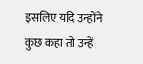इसलिए यदि उन्होंने कुछ कहा तो उन्हें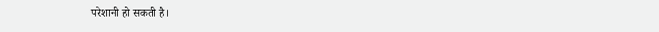परेशानी हो सकती है।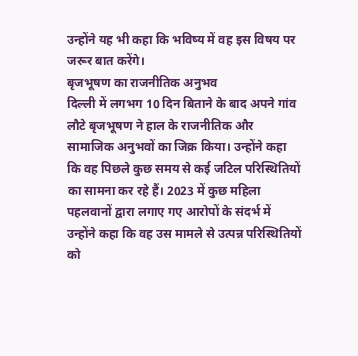उन्होंने यह भी कहा कि भविष्य में वह इस विषय पर जरूर बात करेंगे।
बृजभूषण का राजनीतिक अनुभव
दिल्ली में लगभग 10 दिन बिताने के बाद अपने गांव लौटे बृजभूषण ने हाल के राजनीतिक और सामाजिक अनुभवों का जिक्र किया। उन्होंने कहा कि वह पिछले कुछ समय से कई जटिल परिस्थितियों का सामना कर रहे हैं। 2023 में कुछ महिला पहलवानों द्वारा लगाए गए आरोपों के संदर्भ में उन्होंने कहा कि वह उस मामले से उत्पन्न परिस्थितियों को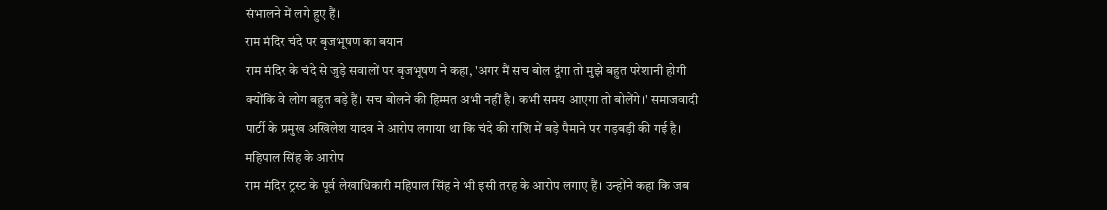संभालने में लगे हुए हैं।
राम मंदिर चंदे पर बृजभूषण का बयान
राम मंदिर के चंदे से जुड़े सवालों पर बृजभूषण ने कहा, 'अगर मैं सच बोल दूंगा तो मुझे बहुत परेशानी होगी क्योंकि वे लोग बहुत बड़े हैं। सच बोलने की हिम्मत अभी नहीं है। कभी समय आएगा तो बोलेंगे।' समाजवादी पार्टी के प्रमुख अखिलेश यादव ने आरोप लगाया था कि चंदे की राशि में बड़े पैमाने पर गड़बड़ी की गई है।
महिपाल सिंह के आरोप
राम मंदिर ट्रस्ट के पूर्व लेखाधिकारी महिपाल सिंह ने भी इसी तरह के आरोप लगाए हैं। उन्होंने कहा कि जब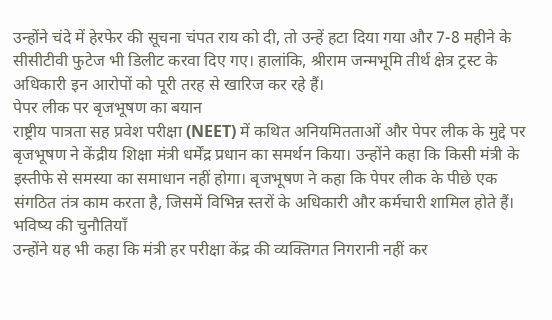उन्होंने चंदे में हेरफेर की सूचना चंपत राय को दी, तो उन्हें हटा दिया गया और 7-8 महीने के सीसीटीवी फुटेज भी डिलीट करवा दिए गए। हालांकि, श्रीराम जन्मभूमि तीर्थ क्षेत्र ट्रस्ट के अधिकारी इन आरोपों को पूरी तरह से खारिज कर रहे हैं।
पेपर लीक पर बृजभूषण का बयान
राष्ट्रीय पात्रता सह प्रवेश परीक्षा (NEET) में कथित अनियमितताओं और पेपर लीक के मुद्दे पर बृजभूषण ने केंद्रीय शिक्षा मंत्री धर्मेंद्र प्रधान का समर्थन किया। उन्होंने कहा कि किसी मंत्री के इस्तीफे से समस्या का समाधान नहीं होगा। बृजभूषण ने कहा कि पेपर लीक के पीछे एक संगठित तंत्र काम करता है, जिसमें विभिन्न स्तरों के अधिकारी और कर्मचारी शामिल होते हैं।
भविष्य की चुनौतियाँ
उन्होंने यह भी कहा कि मंत्री हर परीक्षा केंद्र की व्यक्तिगत निगरानी नहीं कर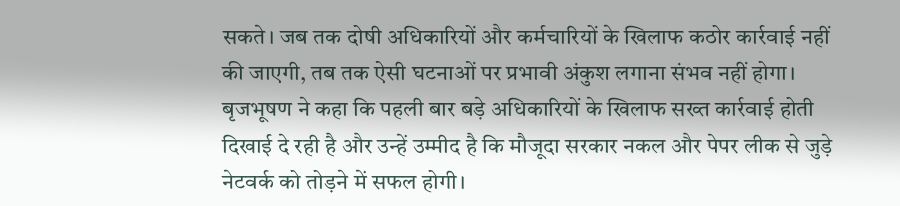सकते। जब तक दोषी अधिकारियों और कर्मचारियों के खिलाफ कठोर कार्रवाई नहीं की जाएगी, तब तक ऐसी घटनाओं पर प्रभावी अंकुश लगाना संभव नहीं होगा। बृजभूषण ने कहा कि पहली बार बड़े अधिकारियों के खिलाफ सख्त कार्रवाई होती दिखाई दे रही है और उन्हें उम्मीद है कि मौजूदा सरकार नकल और पेपर लीक से जुड़े नेटवर्क को तोड़ने में सफल होगी।